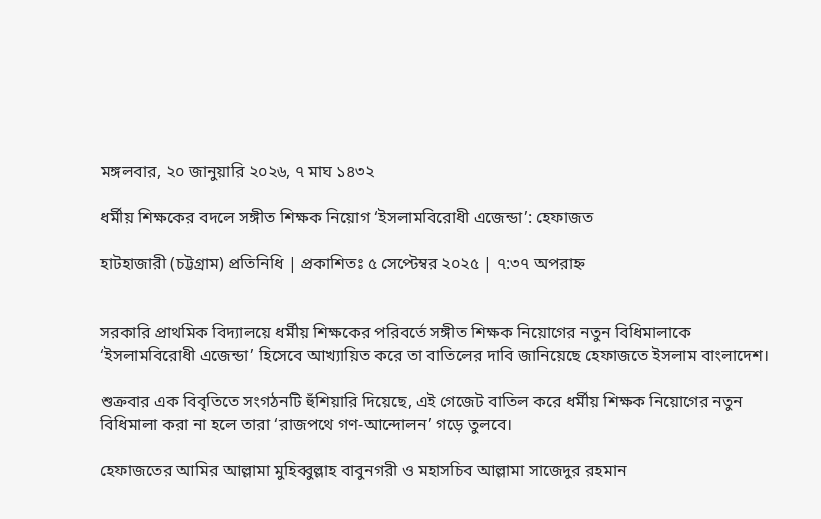মঙ্গলবার, ২০ জানুয়ারি ২০২৬, ৭ মাঘ ১৪৩২

ধর্মীয় শিক্ষকের বদলে সঙ্গীত শিক্ষক নিয়োগ ‘ইসলামবিরোধী এজেন্ডা’: হেফাজত

হাটহাজারী (চট্টগ্রাম) প্রতিনিধি | প্রকাশিতঃ ৫ সেপ্টেম্বর ২০২৫ | ৭:৩৭ অপরাহ্ন


সরকারি প্রাথমিক বিদ্যালয়ে ধর্মীয় শিক্ষকের পরিবর্তে সঙ্গীত শিক্ষক নিয়োগের নতুন বিধিমালাকে ‘ইসলামবিরোধী এজেন্ডা’ হিসেবে আখ্যায়িত করে তা বাতিলের দাবি জানিয়েছে হেফাজতে ইসলাম বাংলাদেশ।

শুক্রবার এক বিবৃতিতে সংগঠনটি হুঁশিয়ারি দিয়েছে, এই গেজেট বাতিল করে ধর্মীয় শিক্ষক নিয়োগের নতুন বিধিমালা করা না হলে তারা ‘রাজপথে গণ-আন্দোলন’ গড়ে তুলবে।

হেফাজতের আমির আল্লামা মুহিব্বুল্লাহ বাবুনগরী ও মহাসচিব আল্লামা সাজেদুর রহমান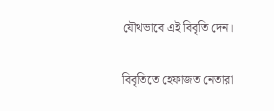যৌথভাবে এই বিবৃতি দেন।

বিবৃতিতে হেফাজত নেতারা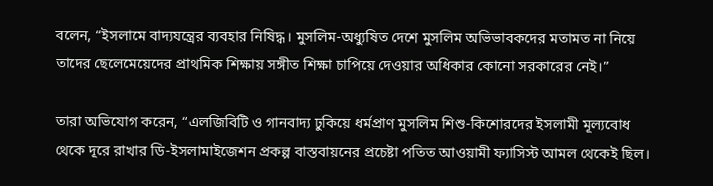বলেন, “ইসলামে বাদ্যযন্ত্রের ব্যবহার নিষিদ্ধ। মুসলিম-অধ্যুষিত দেশে মুসলিম অভিভাবকদের মতামত না নিয়ে তাদের ছেলেমেয়েদের প্রাথমিক শিক্ষায় সঙ্গীত শিক্ষা চাপিয়ে দেওয়ার অধিকার কোনো সরকারের নেই।”

তারা অভিযোগ করেন, “এলজিবিটি ও গানবাদ্য ঢুকিয়ে ধর্মপ্রাণ মুসলিম শিশু-কিশোরদের ইসলামী মূল্যবোধ থেকে দূরে রাখার ডি-ইসলামাইজেশন প্রকল্প বাস্তবায়নের প্রচেষ্টা পতিত আওয়ামী ফ্যাসিস্ট আমল থেকেই ছিল।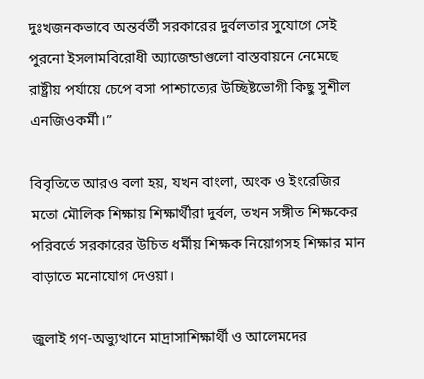দুঃখজনকভাবে অন্তর্বর্তী সরকারের দুর্বলতার সুযোগে সেই পুরনো ইসলামবিরোধী অ্যাজেন্ডাগুলো বাস্তবায়নে নেমেছে রাষ্ট্রীয় পর্যায়ে চেপে বসা পাশ্চাত্যের উচ্ছিষ্টভোগী কিছু সুশীল এনজিওকর্মী।”

বিবৃতিতে আরও বলা হয়, যখন বাংলা, অংক ও ইংরেজির মতো মৌলিক শিক্ষায় শিক্ষার্থীরা দুর্বল, তখন সঙ্গীত শিক্ষকের পরিবর্তে সরকারের উচিত ধর্মীয় শিক্ষক নিয়োগসহ শিক্ষার মান বাড়াতে মনোযোগ দেওয়া।

জুলাই গণ-অভ্যুত্থানে মাদ্রাসাশিক্ষার্থী ও আলেমদের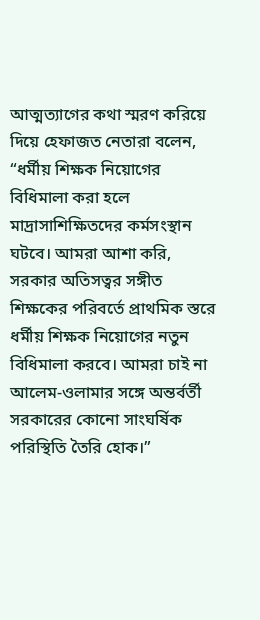আত্মত্যাগের কথা স্মরণ করিয়ে দিয়ে হেফাজত নেতারা বলেন, “ধর্মীয় শিক্ষক নিয়োগের বিধিমালা করা হলে মাদ্রাসাশিক্ষিতদের কর্মসংস্থান ঘটবে। আমরা আশা করি, সরকার অতিসত্বর সঙ্গীত শিক্ষকের পরিবর্তে প্রাথমিক স্তরে ধর্মীয় শিক্ষক নিয়োগের নতুন বিধিমালা করবে। আমরা চাই না আলেম-ওলামার সঙ্গে অন্তর্বর্তী সরকারের কোনো সাংঘর্ষিক পরিস্থিতি তৈরি হোক।”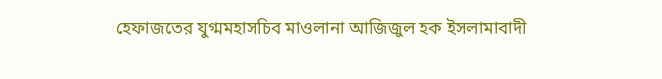হেফাজতের যুগ্মমহাসচিব মাওলানা আজিজুল হক ইসলামাবাদী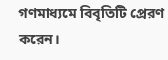গণমাধ্যমে বিবৃতিটি প্রেরণ করেন।